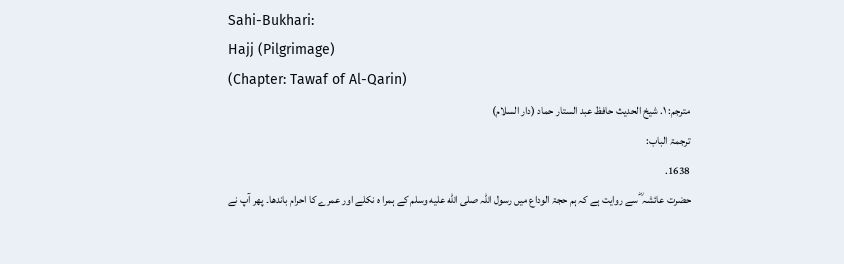Sahi-Bukhari:
Hajj (Pilgrimage)
(Chapter: Tawaf of Al-Qarin)
مترجم: ١. شیخ الحدیث حافظ عبد الستار حماد (دار السلام)
ترجمۃ الباب:
1638.
حضرت عائشہ ؓ سے روایت ہے کہ ہم حجۃ الوداع میں رسول اللہ صلى الله عليه وسلم کے ہمرا ہ نکلے اور عمرے کا احرام باندھا۔ پھر آپ نے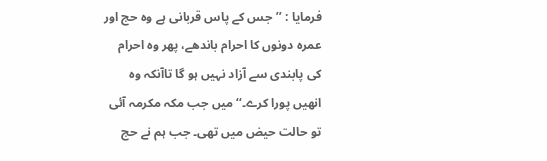فرمایا : ’’جس کے پاس قربانی ہے وہ حج اور عمرہ دونوں کا احرام باندھے، پھر وہ احرام کی پابندی سے آزاد نہیں ہو گا تاآنکہ وہ انھیں پورا کرے۔‘‘ میں جب مکہ مکرمہ آئی تو حالت حیض میں تھی۔ جب ہم نے حج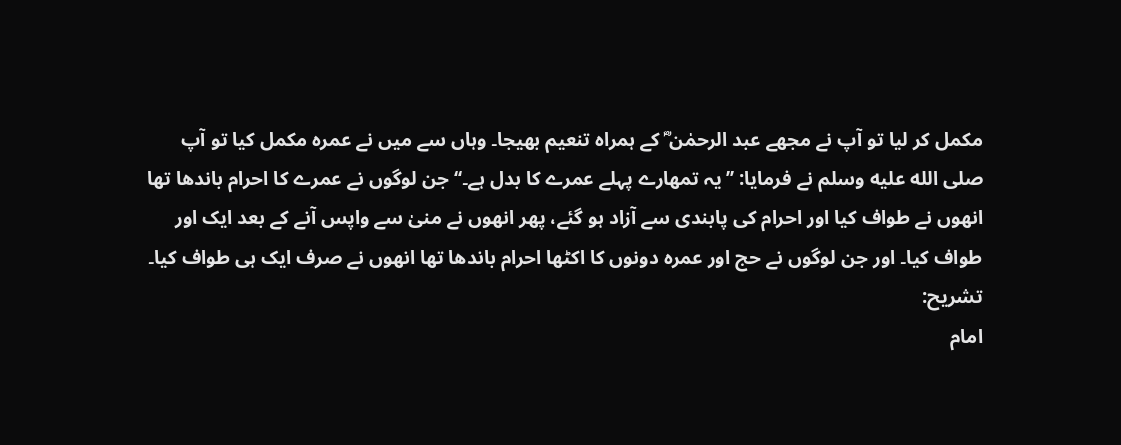مکمل کر لیا تو آپ نے مجھے عبد الرحمٰن ؓ کے ہمراہ تنعیم بھیجا۔ وہاں سے میں نے عمرہ مکمل کیا تو آپ صلى الله عليه وسلم نے فرمایا: ’’یہ تمھارے پہلے عمرے کا بدل ہے۔‘‘ جن لوگوں نے عمرے کا احرام باندھا تھا انھوں نے طواف کیا اور احرام کی پابندی سے آزاد ہو گئے، پھر انھوں نے منیٰ سے واپس آنے کے بعد ایک اور طواف کیا۔ اور جن لوگوں نے حج اور عمرہ دونوں کا اکٹھا احرام باندھا تھا انھوں نے صرف ایک ہی طواف کیا۔
تشریح:
امام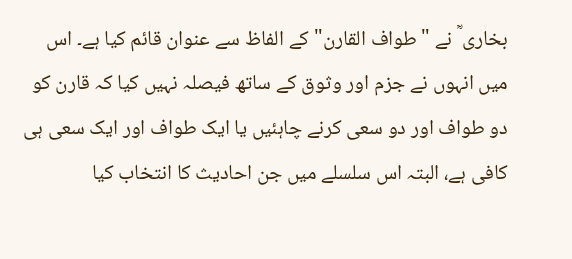بخاری ؒ نے "طواف القارن" کے الفاظ سے عنوان قائم کیا ہے۔ اس میں انہوں نے جزم اور وثوق کے ساتھ فیصلہ نہیں کیا کہ قارن کو دو طواف اور دو سعی کرنے چاہئیں یا ایک طواف اور ایک سعی ہی کافی ہے، البتہ اس سلسلے میں جن احادیث کا انتخاب کیا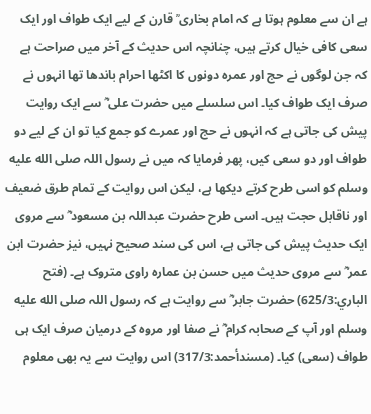ہے ان سے معلوم ہوتا ہے کہ امام بخاری ؒ قارن کے لیے ایک طواف اور ایک سعی کافی خیال کرتے ہیں، چنانچہ اس حدیث کے آخر میں صراحت ہے کہ جن لوگوں نے حج اور عمرہ دونوں کا اکٹھا احرام باندھا تھا انہوں نے صرف ایک طواف کیا۔ اس سلسلے میں حضرت علی ؓ سے ایک روایت پیش کی جاتی ہے کہ انہوں نے حج اور عمرے کو جمع کیا تو ان کے لیے دو طواف اور دو سعی کیں، پھر فرمایا کہ میں نے رسول اللہ صلى الله عليه وسلم کو اسی طرح کرتے دیکھا ہے، لیکن اس روایت کے تمام طرق ضعیف اور ناقابل حجت ہیں۔ اسی طرح حضرت عبداللہ بن مسعود ؓ سے مروی ایک حدیث پیش کی جاتی ہے، اس کی سند صحیح نہیں، نیز حضرت ابن عمر ؓ سے مروی حدیث میں حسن بن عمارہ راوی متروک ہے۔ (فتح الباري:625/3) حضرت جابر ؓ سے روایت ہے کہ رسول اللہ صلى الله عليه وسلم اور آپ کے صحابہ کرام ؓ نے صفا اور مروہ کے درمیان صرف ایک ہی طواف (سعی) کیا۔ (مسندأحمد:317/3) اس روایت سے یہ بھی معلوم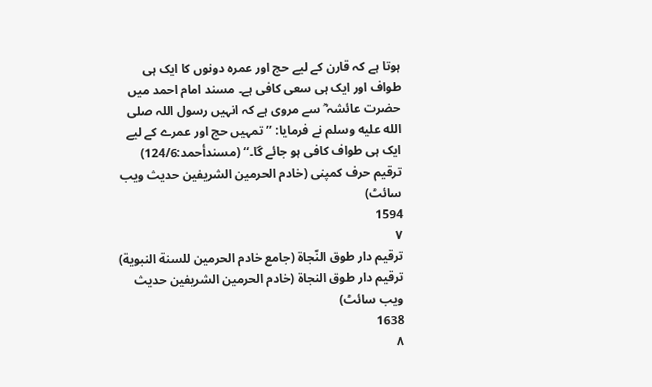ہوتا ہے کہ قارن کے لیے حج اور عمرہ دونوں کا ایک ہی طواف اور ایک ہی سعی کافی ہے۔ مسند امام احمد میں حضرت عائشہ ؓ سے مروی ہے کہ انہیں رسول اللہ صلى الله عليه وسلم نے فرمایا: ’’تمہیں حج اور عمرے کے لیے ایک ہی طواف کافی ہو جائے گا۔‘‘ (مسندأحمد:124/6)
ترقیم حرف کمپنی (خادم الحرمین الشریفین حدیث ویب سائٹ)
1594
٧
ترقيم دار طوق النّجاة (جامع خادم الحرمين للسنة النبوية)
ترقیم دار طوق النجاۃ (خادم الحرمین الشریفین حدیث ویب سائٹ)
1638
٨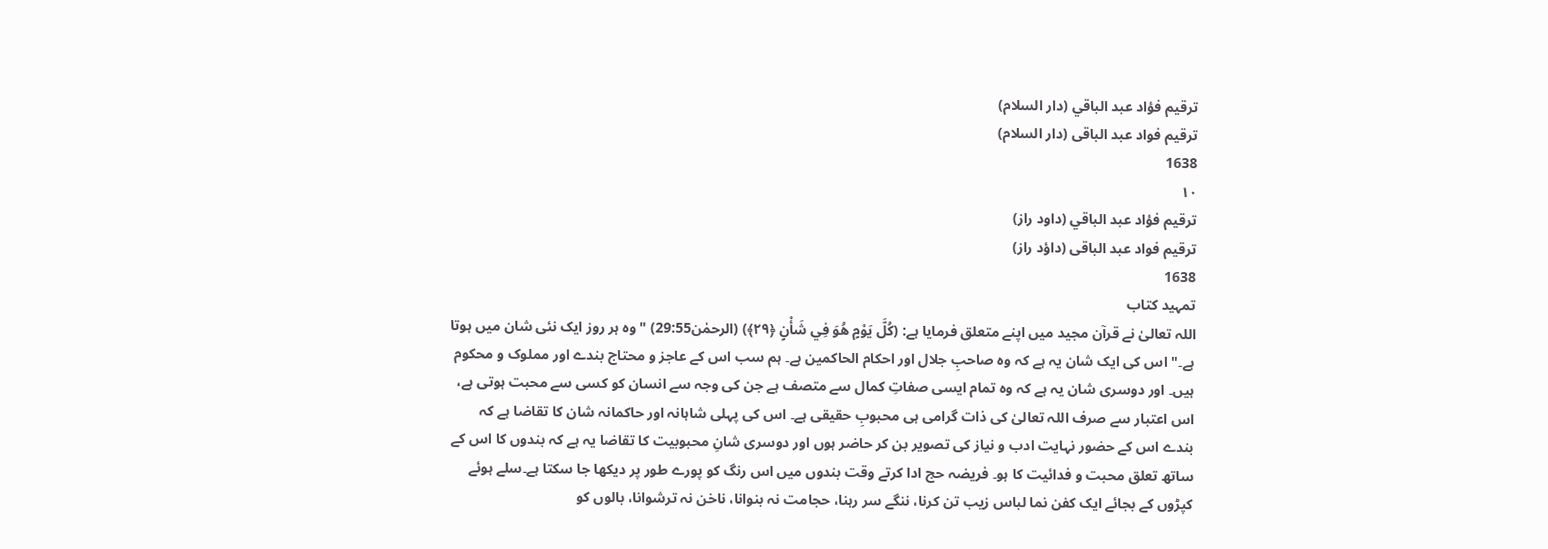ترقيم فؤاد عبد الباقي (دار السلام)
ترقیم فواد عبد الباقی (دار السلام)
1638
١٠
ترقيم فؤاد عبد الباقي (داود راز)
ترقیم فواد عبد الباقی (داؤد راز)
1638
تمہید کتاب
اللہ تعالیٰ نے قرآن مجید میں اپنے متعلق فرمایا ہے: (كُلَّ يَوْمٍ هُوَ فِي شَأْنٍ ﴿٢٩﴾) (الرحمٰن29:55) "وہ ہر روز ایک نئی شان میں ہوتا ہے۔" اس کی ایک شان یہ ہے کہ وہ صاحبِ جلال اور احکام الحاکمین ہے۔ ہم سب اس کے عاجز و محتاج بندے اور مملوک و محکوم ہیں۔ اور دوسری شان یہ ہے کہ وہ تمام ایسی صفاتِ کمال سے متصف ہے جن کی وجہ سے انسان کو کسی سے محبت ہوتی ہے، اس اعتبار سے صرف اللہ تعالیٰ کی ذات گرامی ہی محبوبِ حقیقی ہے۔ اس کی پہلی شاہانہ اور حاکمانہ شان کا تقاضا ہے کہ بندے اس کے حضور نہایت ادب و نیاز کی تصویر بن کر حاضر ہوں اور دوسری شانِ محبوبیت کا تقاضا یہ ہے کہ بندوں کا اس کے ساتھ تعلق محبت و فدائیت کا ہو۔ فریضہ حج ادا کرتے وقت بندوں میں اس رنگ کو پورے طور پر دیکھا جا سکتا ہے۔سلے ہوئے کپڑوں کے بجائے ایک کفن نما لباس زیب تن کرنا، ننگے سر رہنا، حجامت نہ بنوانا، ناخن نہ ترشوانا، بالوں کو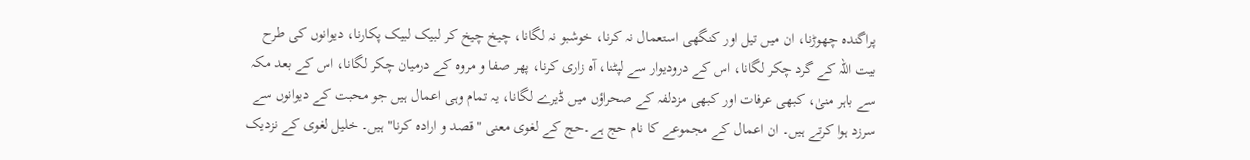پراگندہ چھوڑنا، ان میں تیل اور کنگھی استعمال نہ کرنا، خوشبو نہ لگانا، چیخ چیخ کر لبیک لبیک پکارنا، دیوانوں کی طرح بیت اللہ کے گرد چکر لگانا، اس کے درودیوار سے لپٹنا، آہ زاری کرنا، پھر صفا و مروہ کے درمیان چکر لگانا، اس کے بعد مکہ سے باہر منیٰ، کبھی عرفات اور کبھی مزدلفہ کے صحراؤں میں ڈیرے لگانا، یہ تمام وہی اعمال ہیں جو محبت کے دیوانوں سے سرزد ہوا کرتے ہیں۔ ان اعمال کے مجموعے کا نام حج ہے۔حج کے لغوی معنی "قصد و ارادہ کرنا" ہیں۔ خلیل لغوی کے نزدیک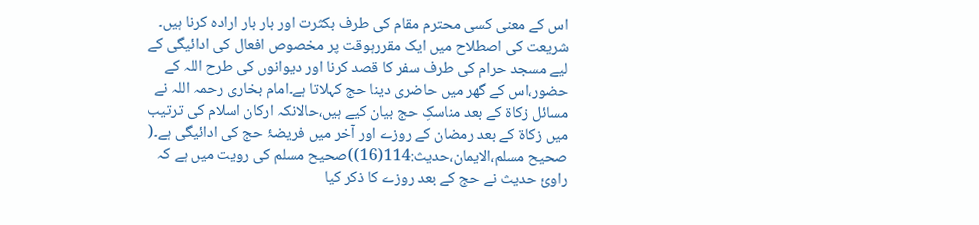اس کے معنی کسی محترم مقام کی طرف بکثرت اور بار بار ارادہ کرنا ہیں۔ شریعت کی اصطلاح میں ایک مقررہوقت پر مخصوص افعال کی ادائیگی کے لیے مسجد حرام کی طرف سفر کا قصد کرنا اور دیوانوں کی طرح اللہ کے حضور،اس کے گھر میں حاضری دینا حج کہلاتا ہے۔امام بخاری رحمہ اللہ نے مسائل زکاۃ کے بعد مناسکِ حج بیان کیے ہیں،حالانکہ ارکان اسلام کی ترتیب میں زکاۃ کے بعد رمضان کے روزے اور آخر میں فریضۂ حج کی ادائیگی ہے۔( صحیح مسلم،الایمان،حدیث:114(16))صحیح مسلم کی رویت میں ہے کہ راوئ حدیث نے حج کے بعد روزے کا ذکر کیا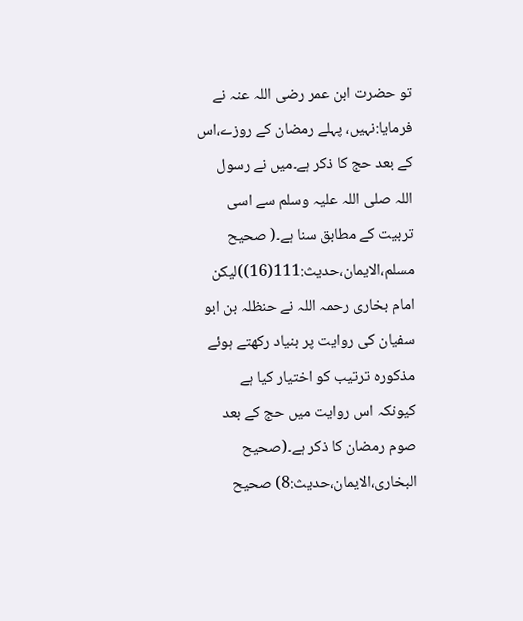تو حضرت ابن عمر رضی اللہ عنہ نے فرمایا:نہیں، پہلے رمضان کے روزے،اس کے بعد حج کا ذکر ہے۔میں نے رسول اللہ صلی اللہ علیہ وسلم سے اسی تربیت کے مطابق سنا ہے۔( صحیح مسلم،الایمان،حدیث:111(16))لیکن امام بخاری رحمہ اللہ نے حنظلہ بن ابو سفیان کی روایت پر بنیاد رکھتے ہوئے مذکورہ ترتیب کو اختیار کیا ہے کیونکہ اس روایت میں حج کے بعد صوم رمضان کا ذکر ہے۔(صحیح البخاری،الایمان،حدیث:8) صحیح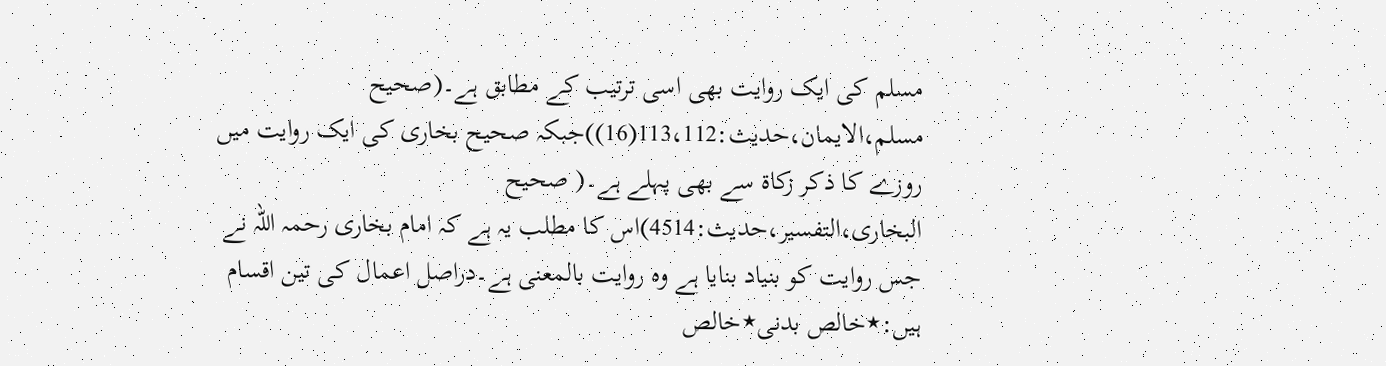مسلم کی ایک روایت بھی اسی ترتیب کے مطابق ہے۔(صحیح مسلم،الایمان،حدیث:113،112(16))جبکہ صحیح بخاری کی ایک روایت میں روزے کا ذکر زکاۃ سے بھی پہلے ہے۔( صحیح البخاری،التفسیر،حدیث:4514)اس کا مطلب یہ ہے کہ امام بخاری رحمہ اللہ نے جس روایت کو بنیاد بنایا ہے وہ روایت بالمعنی ہے۔دراصل اعمال کی تین اقسام ہیں:٭خالص بدنی٭خالص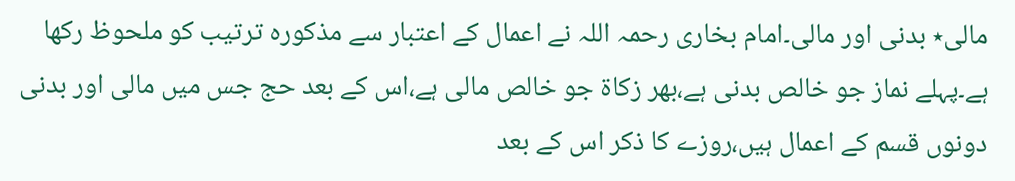مالی٭ بدنی اور مالی۔امام بخاری رحمہ اللہ نے اعمال کے اعتبار سے مذکورہ ترتیب کو ملحوظ رکھا ہے۔پہلے نماز جو خالص بدنی ہے،بھر زکاۃ جو خالص مالی ہے،اس کے بعد حج جس میں مالی اور بدنی دونوں قسم کے اعمال ہیں،روزے کا ذکر اس کے بعد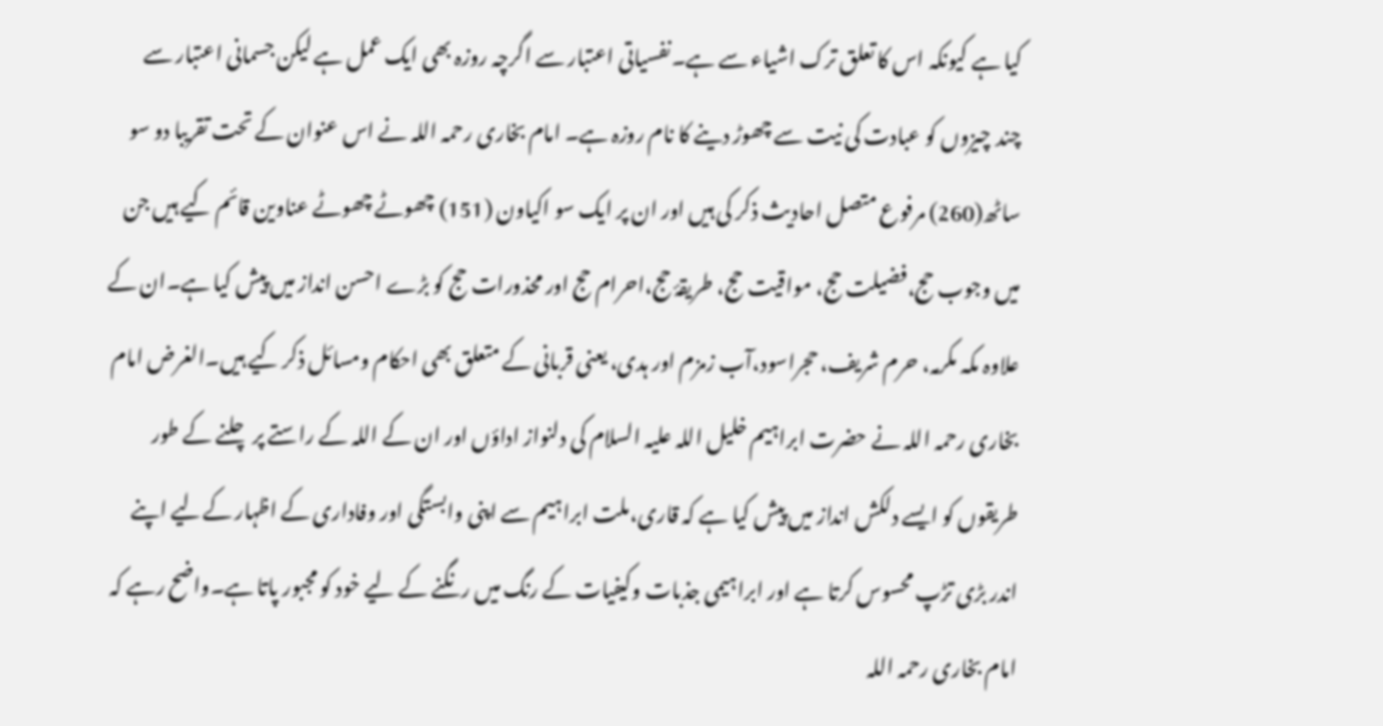کیا ہے کیونکہ اس کا تعلق ترک اشیاء سے ہے۔نفسیاتی اعتبار سے اگرچہ روزہ بھی ایک عمل ہے لیکن جسمانی اعتبار سے چند چیزوں کو عبادت کی نیت سے چھوڑ دینے کا نام روزہ ہے۔ امام بخاری رحمہ اللہ نے اس عنوان کے تحت تقریبا دو سو ساٹھ(260) مرفوع متصل احادیث ذکر کی ہیں اور ان پر ایک سو اکیاون (151) چھوٹے چھوٹے عناوین قائم کیے ہیں جن میں وجوب حج،فضیلت حج، مواقیت حج، طریقۂ حج،احرام حج اور محذورات حج کو بڑے احسن انداز میں پیش کیا ہے۔ان کے علاوہ مکہ مکرمہ، حرم شریف، حجراسود،آب زمزم اور ہدی، یعنی قربانی کے متعلق بھی احکام ومسائل ذکر کیے ہیں۔الغرض امام بخاری رحمہ اللہ نے حضرت ابراہیم خلیل اللہ علیہ السلام کی دلنواز اداؤں اور ان کے اللہ کے راستے پر چلنے کے طور طریقوں کو ایسے دلکش انداز میں پیش کیا ہے کہ قاری،ملت ابراہیم سے اپنی وابستگی اور وفاداری کے اظہار کےلیے اپنے اندر بڑی تڑپ محسوس کرتا ہے اور ابراہیمی جذبات وکیفیات کے رنگ میں رنگنے کے لیے خود کو مجبور پاتا ہے۔واضح رہے کہ امام بخاری رحمہ اللہ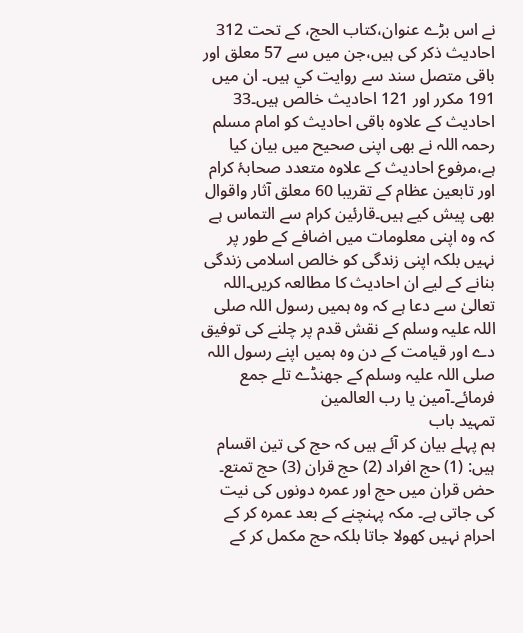نے اس بڑے عنوان،کتاب الحج، کے تحت 312 احادیث ذکر کی ہیں،جن میں سے 57 معلق اور باقی متصل سند سے روايت كي ہيں۔ ان میں 191 مکرر اور 121 احادیث خالص ہیں۔33 احادیث کے علاوہ باقی احادیث کو امام مسلم رحمہ اللہ نے بھی اپنی صحیح میں بیان کیا ہے،مرفوع احادیث کے علاوہ متعدد صحابۂ کرام اور تابعین عظام کے تقریبا 60 معلق آثار واقوال بھی پیش کیے ہیں۔قارئین کرام سے التماس ہے کہ وہ اپنی معلومات میں اضافے کے طور پر نہیں بلکہ اپنی زندگی کو خالص اسلامی زندگی بنانے کے لیے ان احادیث کا مطالعہ کریں۔اللہ تعالیٰ سے دعا ہے کہ وہ ہمیں رسول اللہ صلی اللہ علیہ وسلم کے نقش قدم پر چلنے کی توفیق دے اور قیامت کے دن وہ ہمیں اپنے رسول اللہ صلی اللہ علیہ وسلم کے جھنڈے تلے جمع فرمائے۔آمین یا رب العالمین
تمہید باب
ہم پہلے بیان کر آئے ہیں کہ حج کی تین اقسام ہیں: (1) حج افراد (2) حج قران (3) حج تمتع۔ حض قران میں حج اور عمرہ دونوں کی نیت کی جاتی ہے۔ مکہ پہنچنے کے بعد عمرہ کر کے احرام نہیں کھولا جاتا بلکہ حج مکمل کر کے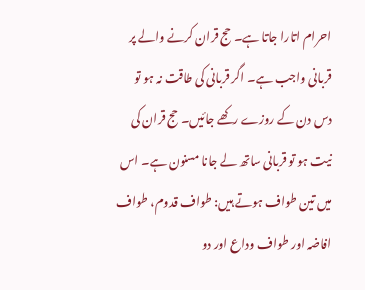احرام اتارا جاتا ہے۔ حج قران کرنے والے پر قربانی واجب ہے۔ اگر قربانی کی طاقت نہ ہو تو دس دن کے روزے رکھے جائیں۔ حج قران کی نیت ہو تو قربانی ساتھ لے جانا مسنون ہے۔ اس میں تین طواف ہوتے ہیں: طواف قدوم، طواف افاضہ اور طواف وداع اور دو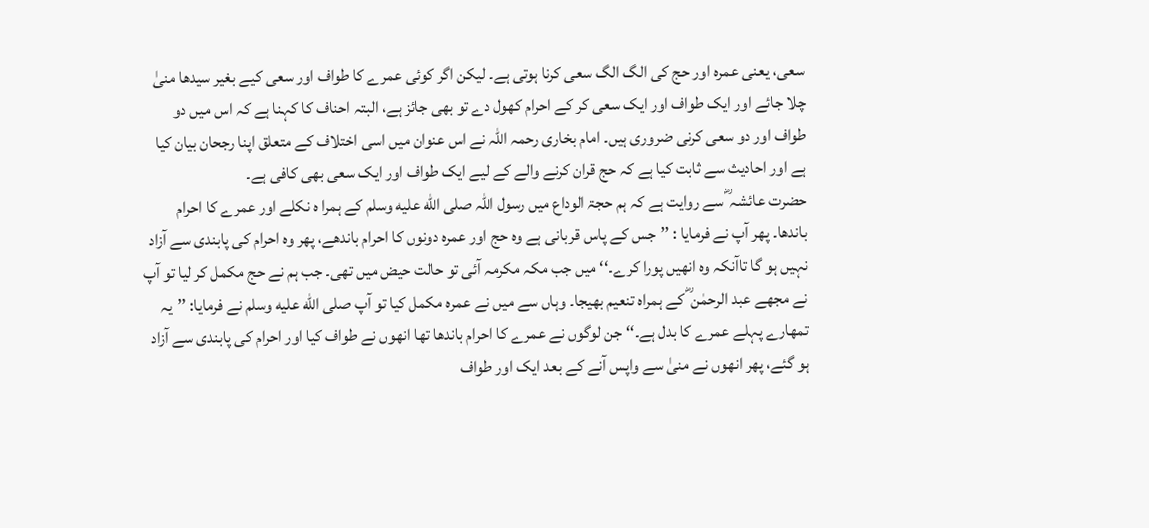سعی، یعنی عمرہ اور حج کی الگ الگ سعی کرنا ہوتی ہے۔ لیکن اگر کوئی عمرے کا طواف اور سعی کیے بغیر سیدھا منیٰ چلا جائے اور ایک طواف اور ایک سعی کر کے احرام کھول دے تو بھی جائز ہے، البتہ احناف کا کہنا ہے کہ اس میں دو طواف اور دو سعی کرنی ضروری ہیں۔ امام بخاری رحمہ اللہ نے اس عنوان میں اسی اختلاف کے متعلق اپنا رجحان بیان کیا ہے اور احادیث سے ثابت کیا ہے کہ حج قران کرنے والے کے لیے ایک طواف اور ایک سعی بھی کافی ہے۔
حضرت عائشہ ؓ سے روایت ہے کہ ہم حجۃ الوداع میں رسول اللہ صلى الله عليه وسلم کے ہمرا ہ نکلے اور عمرے کا احرام باندھا۔ پھر آپ نے فرمایا : ’’جس کے پاس قربانی ہے وہ حج اور عمرہ دونوں کا احرام باندھے، پھر وہ احرام کی پابندی سے آزاد نہیں ہو گا تاآنکہ وہ انھیں پورا کرے۔‘‘ میں جب مکہ مکرمہ آئی تو حالت حیض میں تھی۔ جب ہم نے حج مکمل کر لیا تو آپ نے مجھے عبد الرحمٰن ؓ کے ہمراہ تنعیم بھیجا۔ وہاں سے میں نے عمرہ مکمل کیا تو آپ صلى الله عليه وسلم نے فرمایا: ’’یہ تمھارے پہلے عمرے کا بدل ہے۔‘‘ جن لوگوں نے عمرے کا احرام باندھا تھا انھوں نے طواف کیا اور احرام کی پابندی سے آزاد ہو گئے، پھر انھوں نے منیٰ سے واپس آنے کے بعد ایک اور طواف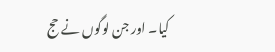کیا۔ اور جن لوگوں نے حج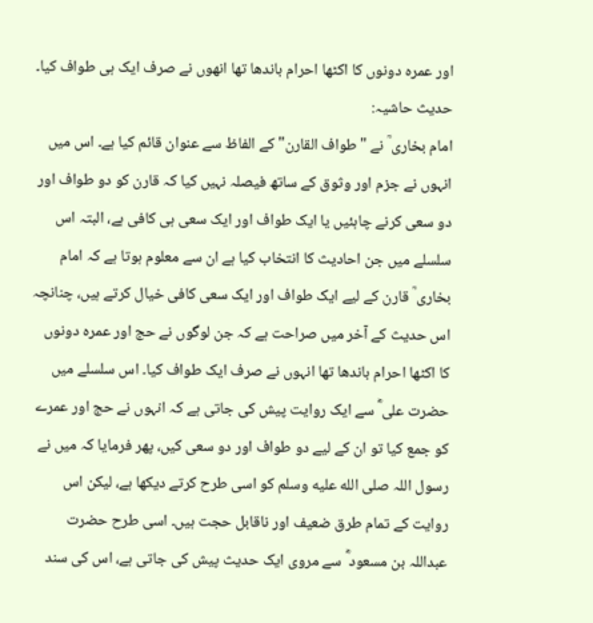اور عمرہ دونوں کا اکٹھا احرام باندھا تھا انھوں نے صرف ایک ہی طواف کیا۔
حدیث حاشیہ:
امام بخاری ؒ نے "طواف القارن" کے الفاظ سے عنوان قائم کیا ہے۔ اس میں انہوں نے جزم اور وثوق کے ساتھ فیصلہ نہیں کیا کہ قارن کو دو طواف اور دو سعی کرنے چاہئیں یا ایک طواف اور ایک سعی ہی کافی ہے، البتہ اس سلسلے میں جن احادیث کا انتخاب کیا ہے ان سے معلوم ہوتا ہے کہ امام بخاری ؒ قارن کے لیے ایک طواف اور ایک سعی کافی خیال کرتے ہیں، چنانچہ اس حدیث کے آخر میں صراحت ہے کہ جن لوگوں نے حج اور عمرہ دونوں کا اکٹھا احرام باندھا تھا انہوں نے صرف ایک طواف کیا۔ اس سلسلے میں حضرت علی ؓ سے ایک روایت پیش کی جاتی ہے کہ انہوں نے حج اور عمرے کو جمع کیا تو ان کے لیے دو طواف اور دو سعی کیں، پھر فرمایا کہ میں نے رسول اللہ صلى الله عليه وسلم کو اسی طرح کرتے دیکھا ہے، لیکن اس روایت کے تمام طرق ضعیف اور ناقابل حجت ہیں۔ اسی طرح حضرت عبداللہ بن مسعود ؓ سے مروی ایک حدیث پیش کی جاتی ہے، اس کی سند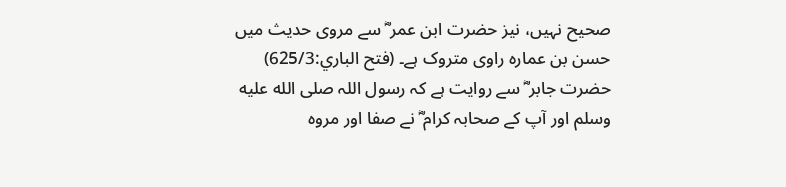صحیح نہیں، نیز حضرت ابن عمر ؓ سے مروی حدیث میں حسن بن عمارہ راوی متروک ہے۔ (فتح الباري:625/3) حضرت جابر ؓ سے روایت ہے کہ رسول اللہ صلى الله عليه وسلم اور آپ کے صحابہ کرام ؓ نے صفا اور مروہ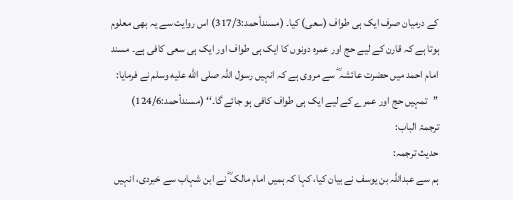کے درمیان صرف ایک ہی طواف (سعی) کیا۔ (مسندأحمد:317/3) اس روایت سے یہ بھی معلوم ہوتا ہے کہ قارن کے لیے حج اور عمرہ دونوں کا ایک ہی طواف اور ایک ہی سعی کافی ہے۔ مسند امام احمد میں حضرت عائشہ ؓ سے مروی ہے کہ انہیں رسول اللہ صلى الله عليه وسلم نے فرمایا: ’’تمہیں حج اور عمرے کے لیے ایک ہی طواف کافی ہو جائے گا۔‘‘ (مسندأحمد:124/6)
ترجمۃ الباب:
حدیث ترجمہ:
ہم سے عبداللہ بن یوسف نے بیان کیا، کہا کہ ہمیں امام مالک ؓ نے ابن شہاب سے خبردی، انہیں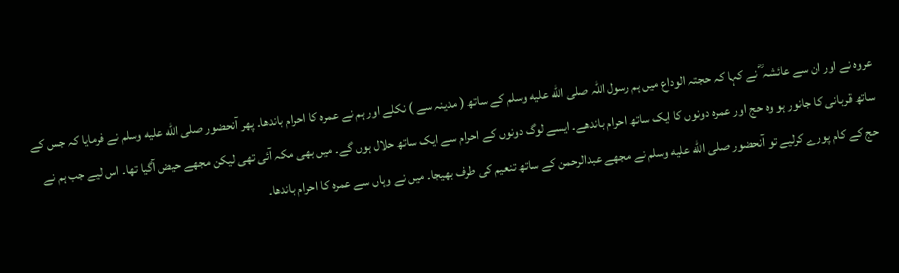عروہ نے اور ان سے عائشہ ؓ نے کہا کہ حجتہ الوداع میں ہم رسول اللہ صلى الله عليه وسلم کے ساتھ ( مدینہ سے ) نکلے اور ہم نے عمرہ کا احرام باندھا۔ پھر آنحضور صلى الله عليه وسلم نے فرمایا کہ جس کے ساتھ قربانی کا جانور ہو وہ حج اور عمرہ دونوں کا ایک ساتھ احرام باندھے۔ ایسے لوگ دونوں کے احرام سے ایک ساتھ حلال ہوں گے۔ میں بھی مکہ آئی تھی لیکن مجھے حیض آگیا تھا۔ اس لیے جب ہم نے حج کے کام پورے کرلیے تو آنحضور صلى الله عليه وسلم نے مجھے عبدالرحمن کے ساتھ تنعیم کی طرف بھیجا۔ میں نے وہاں سے عمرہ کا احرام باندھا۔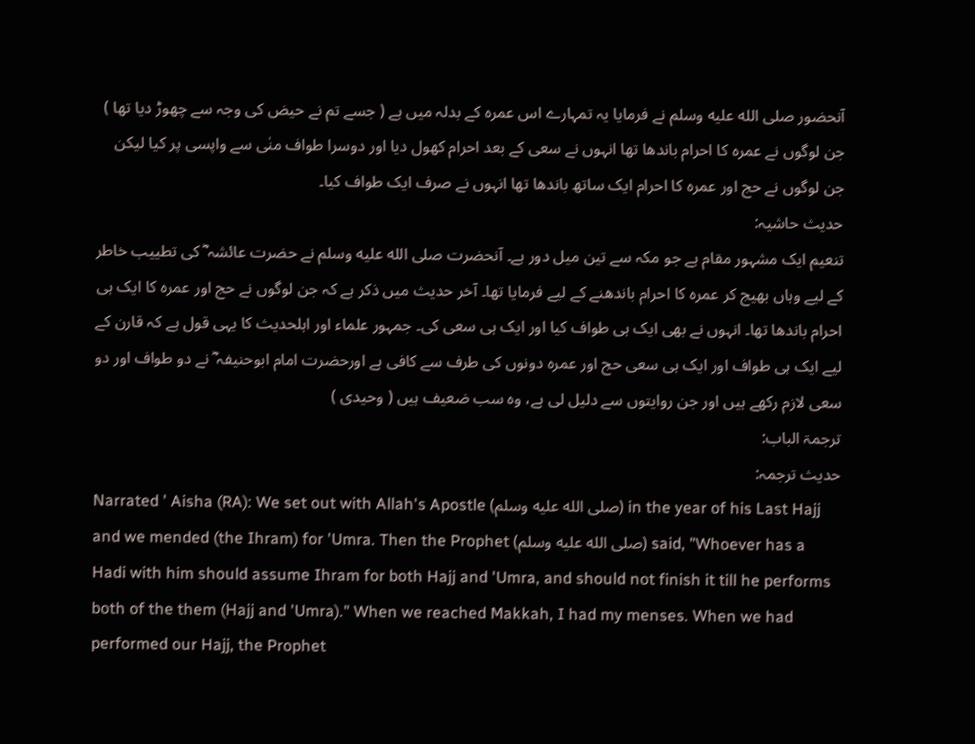آنحضور صلى الله عليه وسلم نے فرمایا یہ تمہارے اس عمرہ کے بدلہ میں ہے ( جسے تم نے حیض کی وجہ سے چھوڑ دیا تھا ) جن لوگوں نے عمرہ کا احرام باندھا تھا انہوں نے سعی کے بعد احرام کھول دیا اور دوسرا طواف منٰی سے واپسی پر کیا لیکن جن لوگوں نے حج اور عمرہ کا احرام ایک ساتھ باندھا تھا انہوں نے صرف ایک طواف کیا۔
حدیث حاشیہ:
تنعیم ایک مشہور مقام ہے جو مکہ سے تین میل دور ہے۔ آنحضرت صلى الله عليه وسلم نے حضرت عائشہ ؓ کی تطییب خاطر کے لیے وہاں بھیج کر عمرہ کا احرام باندھنے کے لیے فرمایا تھا۔ آخر حدیث میں ذکر ہے کہ جن لوگوں نے حج اور عمرہ کا ایک ہی احرام باندھا تھا۔ انہوں نے بھی ایک ہی طواف کیا اور ایک ہی سعی کی۔ جمہور علماء اور اہلحدیث کا یہی قول ہے کہ قارن کے لیے ایک ہی طواف اور ایک ہی سعی حج اور عمرہ دونوں کی طرف سے کافی ہے اورحضرت امام ابوحنیفہ ؓ نے دو طواف اور دو سعی لازم رکھے ہیں اور جن روایتوں سے دلیل لی ہے، وہ سب ضعیف ہیں ( وحیدی )
ترجمۃ الباب:
حدیث ترجمہ:
Narrated ' Aisha (RA): We set out with Allah's Apostle (صلى الله عليه وسلم) in the year of his Last Hajj and we mended (the Ihram) for 'Umra. Then the Prophet (صلى الله عليه وسلم) said, "Whoever has a Hadi with him should assume Ihram for both Hajj and 'Umra, and should not finish it till he performs both of the them (Hajj and 'Umra)." When we reached Makkah, I had my menses. When we had performed our Hajj, the Prophet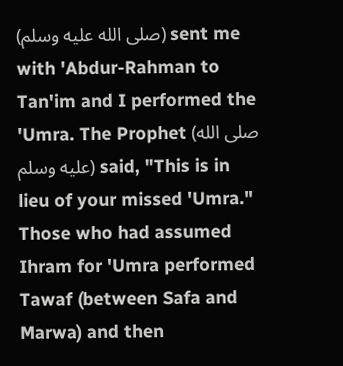(صلى الله عليه وسلم) sent me with 'Abdur-Rahman to Tan'im and I performed the 'Umra. The Prophet (صلى الله عليه وسلم) said, "This is in lieu of your missed 'Umra." Those who had assumed Ihram for 'Umra performed Tawaf (between Safa and Marwa) and then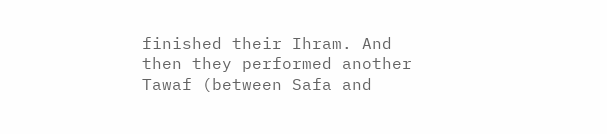finished their Ihram. And then they performed another Tawaf (between Safa and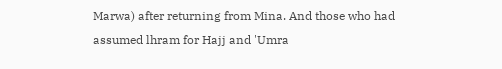Marwa) after returning from Mina. And those who had assumed lhram for Hajj and 'Umra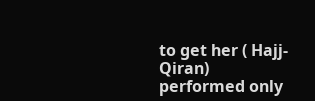to get her ( Hajj-Qiran) performed only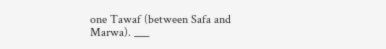one Tawaf (between Safa and Marwa). ___